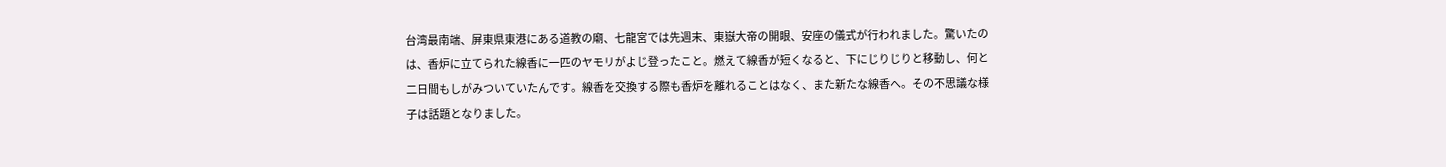台湾最南端、屏東県東港にある道教の廟、七龍宮では先週末、東嶽大帝の開眼、安座の儀式が行われました。驚いたのは、香炉に立てられた線香に一匹のヤモリがよじ登ったこと。燃えて線香が短くなると、下にじりじりと移動し、何と二日間もしがみついていたんです。線香を交換する際も香炉を離れることはなく、また新たな線香へ。その不思議な様子は話題となりました。